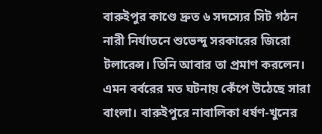বারুইপুর কাণ্ডে দ্রুত ৬ সদস্যের সিট গঠন
নারী নির্যাতনে শুভেন্দু সরকারের জিরো টলারেন্স। তিনি আবার তা প্রমাণ করলেন। এমন বর্বরের মত ঘটনায় কেঁপে উঠেছে সারা বাংলা। বারুইপুরে নাবালিকা ধর্ষণ-খুনের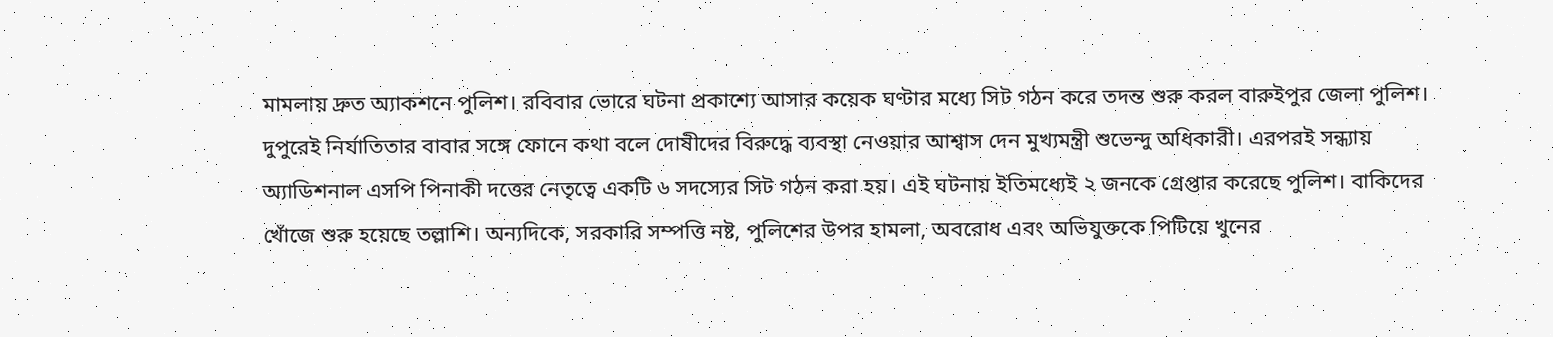মামলায় দ্রুত অ্যাকশনে পুলিশ। রবিবার ভোরে ঘটনা প্রকাশ্যে আসার কয়েক ঘণ্টার মধ্যে সিট গঠন করে তদন্ত শুরু করল বারুইপুর জেলা পুলিশ। দুপুরেই নির্যাতিতার বাবার সঙ্গে ফোনে কথা বলে দোষীদের বিরুদ্ধে ব্যবস্থা নেওয়ার আশ্বাস দেন মুখ্যমন্ত্রী শুভেন্দু অধিকারী। এরপরই সন্ধ্যায় অ্যাডিশনাল এসপি পিনাকী দত্তের নেতৃত্বে একটি ৬ সদস্যের সিট গঠন করা হয়। এই ঘটনায় ইতিমধ্যেই ২ জনকে গ্রেপ্তার করেছে পুলিশ। বাকিদের খোঁজে শুরু হয়েছে তল্লাশি। অন্যদিকে, সরকারি সম্পত্তি নষ্ট, পুলিশের উপর হামলা, অবরোধ এবং অভিযুক্তকে পিটিয়ে খুনের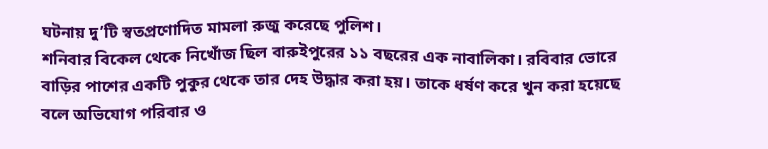ঘটনায় দু’টি স্বতপ্রণোদিত মামলা রুজু করেছে পুলিশ।
শনিবার বিকেল থেকে নিখোঁজ ছিল বারুইপুরের ১১ বছরের এক নাবালিকা। রবিবার ভোরে বাড়ির পাশের একটি পুকুর থেকে তার দেহ উদ্ধার করা হয়। তাকে ধর্ষণ করে খুন করা হয়েছে বলে অভিযোগ পরিবার ও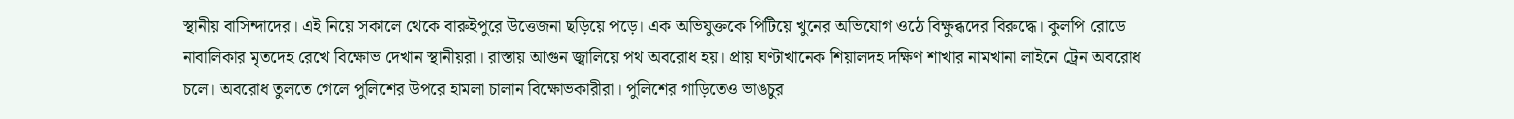স্থানীয় বাসিন্দাদের। এই নিয়ে সকালে থেকে বারুইপুরে উত্তেজনা ছড়িয়ে পড়ে। এক অভিযুক্তকে পিটিয়ে খুনের অভিযোগ ওঠে বিক্ষুব্ধদের বিরুদ্ধে। কুলপি রোডে নাবালিকার মৃতদেহ রেখে বিক্ষোভ দেখান স্থানীয়রা। রাস্তায় আগুন জ্বালিয়ে পথ অবরোধ হয়। প্রায় ঘণ্টাখানেক শিয়ালদহ দক্ষিণ শাখার নামখানা লাইনে ট্রেন অবরোধ চলে। অবরোধ তুলতে গেলে পুলিশের উপরে হামলা চালান বিক্ষোভকারীরা। পুলিশের গাড়িতেও ভাঙচুর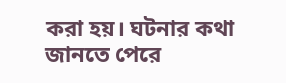করা হয়। ঘটনার কথা জানতে পেরে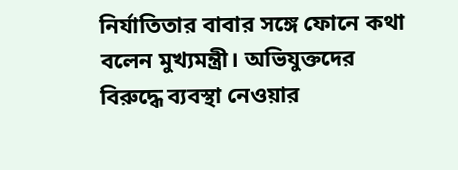নির্যাতিতার বাবার সঙ্গে ফোনে কথা বলেন মুখ্যমন্ত্রী। অভিযুক্তদের বিরুদ্ধে ব্যবস্থা নেওয়ার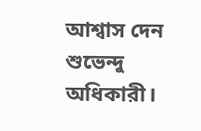আশ্বাস দেন শুভেন্দু অধিকারী।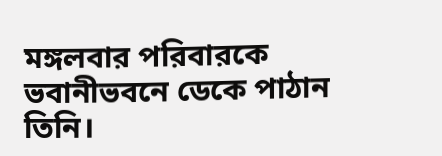মঙ্গলবার পরিবারকে ভবানীভবনে ডেকে পাঠান তিনি।